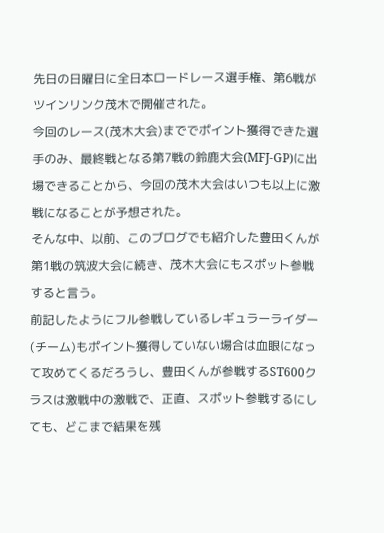先日の日曜日に全日本ロードレース選手権、第6戦がツインリンク茂木で開催された。
今回のレース(茂木大会)まででポイント獲得できた選手のみ、最終戦となる第7戦の鈴鹿大会(MFJ-GP)に出場できることから、今回の茂木大会はいつも以上に激戦になることが予想された。
そんな中、以前、このブログでも紹介した豊田くんが第1戦の筑波大会に続き、茂木大会にもスポット参戦すると言う。
前記したようにフル参戦しているレギュラーライダー(チーム)もポイント獲得していない場合は血眼になって攻めてくるだろうし、豊田くんが参戦するST600クラスは激戦中の激戦で、正直、スポット参戦するにしても、どこまで結果を残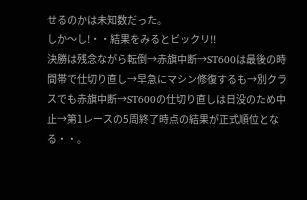せるのかは未知数だった。
しか〜し!・・結果をみるとビックリ!!
決勝は残念ながら転倒→赤旗中断→ST600は最後の時間帯で仕切り直し→早急にマシン修復するも→別クラスでも赤旗中断→ST600の仕切り直しは日没のため中止→第1レースの5周終了時点の結果が正式順位となる・・。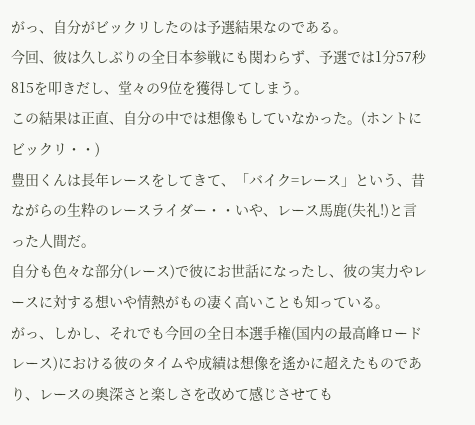がっ、自分がビックリしたのは予選結果なのである。
今回、彼は久しぶりの全日本参戦にも関わらず、予選では1分57秒815を叩きだし、堂々の9位を獲得してしまう。
この結果は正直、自分の中では想像もしていなかった。(ホントにビックリ・・)
豊田くんは長年レースをしてきて、「バイク=レース」という、昔ながらの生粋のレースライダー・・いや、レース馬鹿(失礼!)と言った人間だ。
自分も色々な部分(レース)で彼にお世話になったし、彼の実力やレースに対する想いや情熱がもの凄く高いことも知っている。
がっ、しかし、それでも今回の全日本選手権(国内の最高峰ロードレース)における彼のタイムや成績は想像を遙かに超えたものであり、レースの奥深さと楽しさを改めて感じさせても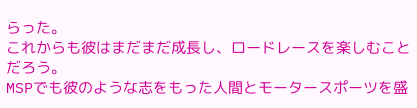らった。
これからも彼はまだまだ成長し、ロードレースを楽しむことだろう。
MSPでも彼のような志をもった人間とモータースポーツを盛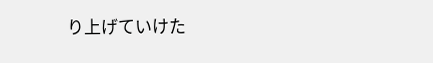り上げていけた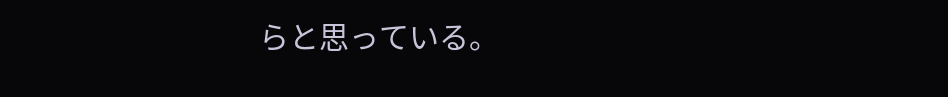らと思っている。